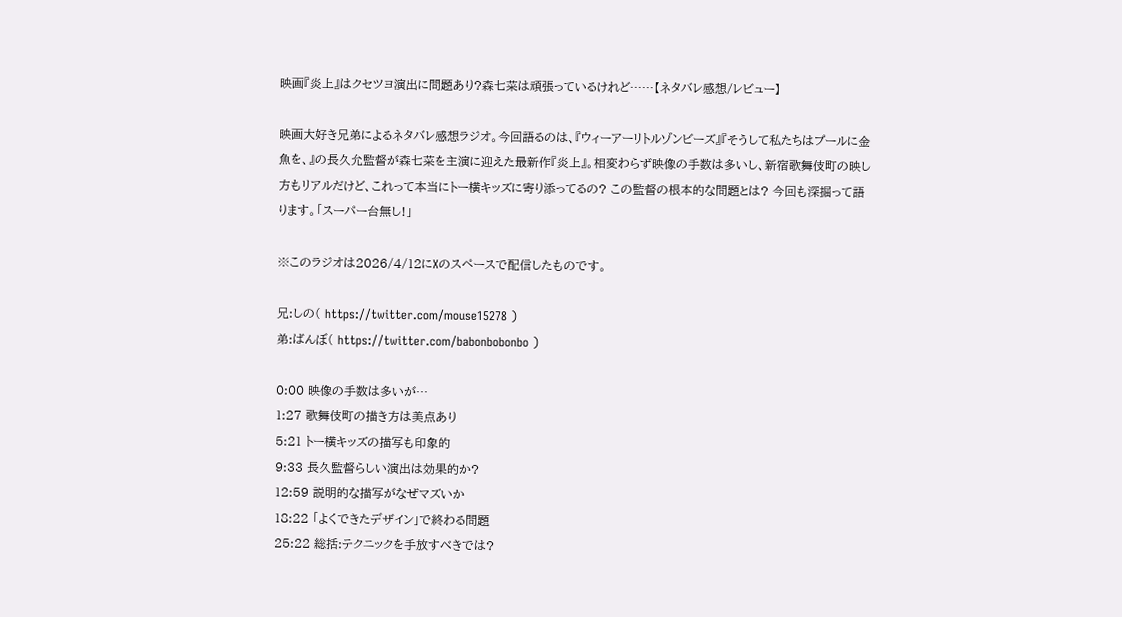映画『炎上』はクセツヨ演出に問題あり?森七菜は頑張っているけれど……【ネタバレ感想/レビュー】

映画大好き兄弟によるネタバレ感想ラジオ。今回語るのは、『ウィーアーリトルゾンビーズ』『そうして私たちはプールに金魚を、』の長久允監督が森七菜を主演に迎えた最新作『炎上』。相変わらず映像の手数は多いし、新宿歌舞伎町の映し方もリアルだけど、これって本当にトー横キッズに寄り添ってるの? この監督の根本的な問題とは? 今回も深掘って語ります。「スーパー台無し!」

※このラジオは2026/4/12にXのスペースで配信したものです。

兄:しの( https://twitter.com/mouse15278 )
弟:ばんぼ( https://twitter.com/babonbobonbo )

0:00 映像の手数は多いが…
1:27 歌舞伎町の描き方は美点あり
5:21 トー横キッズの描写も印象的
9:33 長久監督らしい演出は効果的か?
12:59 説明的な描写がなぜマズいか
18:22 「よくできたデザイン」で終わる問題
25:22 総括:テクニックを手放すべきでは?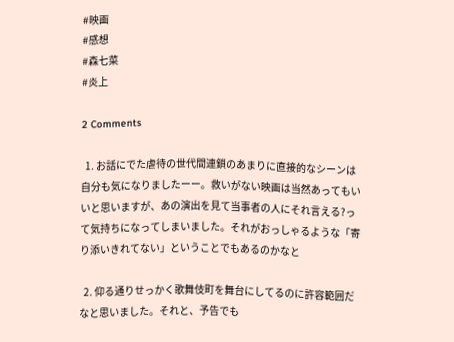#映画
#感想
#森七菜
#炎上

2 Comments

  1. お話にでた虐待の世代間連鎖のあまりに直接的なシーンは自分も気になりましたーー。救いがない映画は当然あってもいいと思いますが、あの演出を見て当事者の人にそれ言える?って気持ちになってしまいました。それがおっしゃるような「寄り添いきれてない」ということでもあるのかなと

  2. 仰る通りせっかく歌舞伎町を舞台にしてるのに許容範囲だなと思いました。それと、予告でも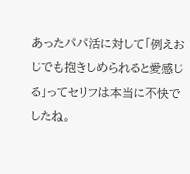あったパパ活に対して「例えおじでも抱きしめられると愛感じる」ってセリフは本当に不快でしたね。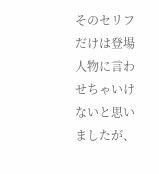そのセリフだけは登場人物に言わせちゃいけないと思いましたが、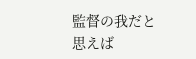監督の我だと思えば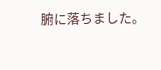腑に落ちました。